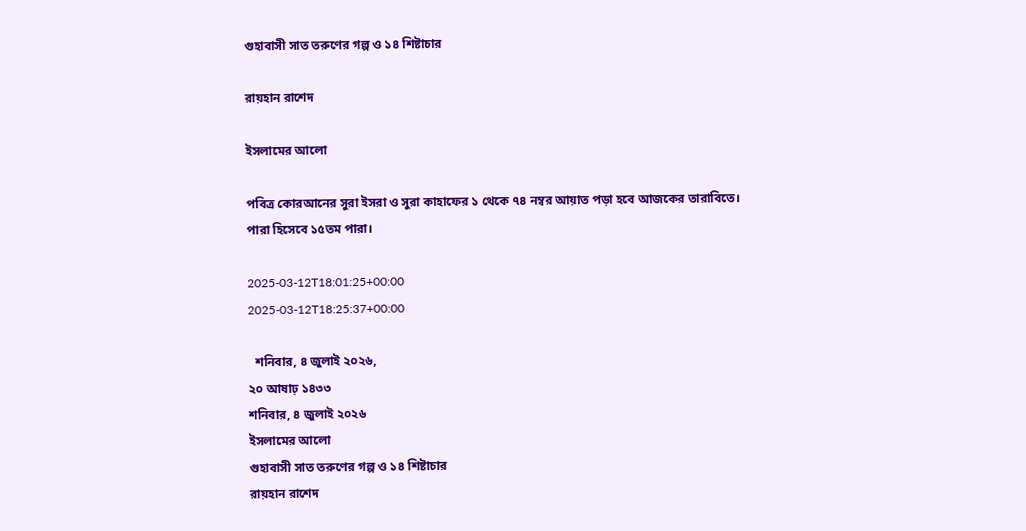গুহাবাসী সাত তরুণের গল্প ও ১৪ শিষ্টাচার

রায়হান রাশেদ

ইসলামের আলো

পবিত্র কোরআনের সুরা ইসরা ও সুরা কাহাফের ১ থেকে ৭৪ নম্বর আয়াত পড়া হবে আজকের তারাবিতে। পারা হিসেবে ১৫তম পারা।

2025-03-12T18:01:25+00:00
2025-03-12T18:25:37+00:00

  শনিবার, ৪ জুলাই ২০২৬,
২০ আষাঢ় ১৪৩৩
শনিবার, ৪ জুলাই ২০২৬
ইসলামের আলো
গুহাবাসী সাত তরুণের গল্প ও ১৪ শিষ্টাচার
রায়হান রাশেদ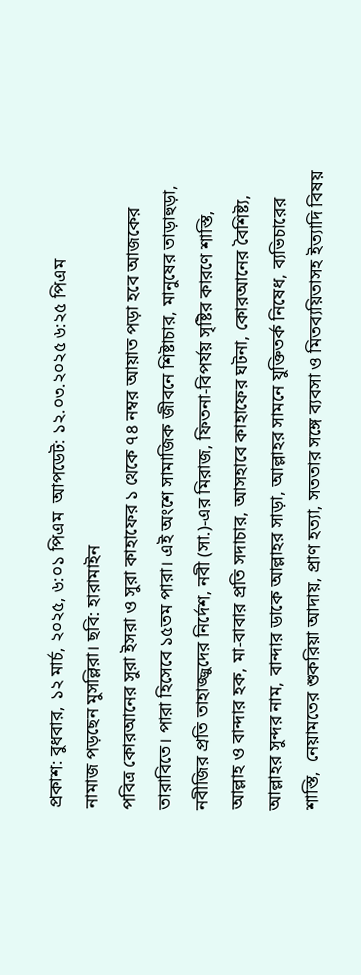প্রকাশ: বুধবার, ১২ মার্চ, ২০২৫, ৬:০১ পিএম  আপডেট: ১২.০৩.২০২৫ ৬:২৫ পিএম
নামাজ পড়ছেন মুসল্লিরা। ছবি: হারামাইন
পবিত্র কোরআনের সুরা ইসরা ও সুরা কাহাফের ১ থেকে ৭৪ নম্বর আয়াত পড়া হবে আজকের তারাবিতে। পারা হিসেবে ১৫তম পারা। এই অংশে সামাজিক জীবনে শিষ্টাচার, মানুষের তাড়াহুড়া, নবীজির প্রতি তাহাজ্জুদের নির্দেশ, নবী (সা.)-এর মিরাজ, ফিতনা-বিপর্যয় সৃষ্টির কারণে শাস্তি, আল্লাহ ও বান্দার হক, মা-বাবার প্রতি সদাচার, আসহাবে কাহাফের ঘটনা, কোরআনের বৈশিষ্ট্য, আল্লাহর সুন্দর নাম, বান্দার ডাকে আল্লাহর সাড়া, আল্লাহর সামনে যুক্তিতর্ক নিষেধ, ব্যভিচারের শাস্তি,  নেয়ামতের শুকরিয়া আদায়, প্রাণ হত্যা, সততার সঙ্গে ব্যবসা ও মিতব্যয়িতাসহ ইত্যাদি বিষয়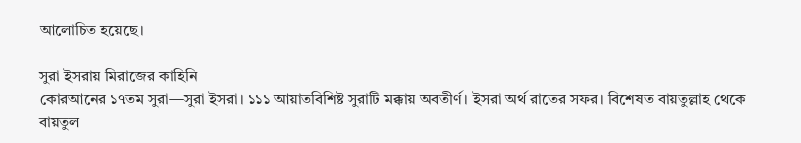আলোচিত হয়েছে।

সুরা ইসরায় মিরাজের কাহিনি
কোরআনের ১৭তম সুরা—সুরা ইসরা। ১১১ আয়াতবিশিষ্ট সুরাটি মক্কায় অবতীর্ণ। ইসরা অর্থ রাতের সফর। বিশেষত বায়তুল্লাহ থেকে বায়তুল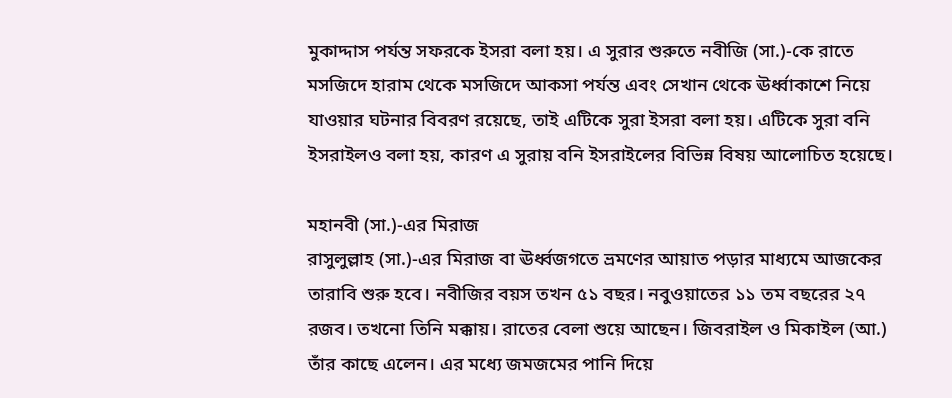মুকাদ্দাস পর্যন্ত সফরকে ইসরা বলা হয়। এ সুরার শুরুতে নবীজি (সা.)-কে রাতে মসজিদে হারাম থেকে মসজিদে আকসা পর্যন্ত এবং সেখান থেকে ঊর্ধ্বাকাশে নিয়ে যাওয়ার ঘটনার বিবরণ রয়েছে, তাই এটিকে সুরা ইসরা বলা হয়। এটিকে সুরা বনি ইসরাইলও বলা হয়, কারণ এ সুরায় বনি ইসরাইলের বিভিন্ন বিষয় আলোচিত হয়েছে।

মহানবী (সা.)-এর মিরাজ
রাসুলুল্লাহ (সা.)-এর মিরাজ বা ঊর্ধ্বজগতে ভ্রমণের আয়াত পড়ার মাধ্যমে আজকের তারাবি শুরু হবে। নবীজির বয়স তখন ৫১ বছর। নবুওয়াতের ১১ তম বছরের ২৭ রজব। তখনো তিনি মক্কায়। রাতের বেলা শুয়ে আছেন। জিবরাইল ও মিকাইল (আ.) তাঁর কাছে এলেন। এর মধ্যে জমজমের পানি দিয়ে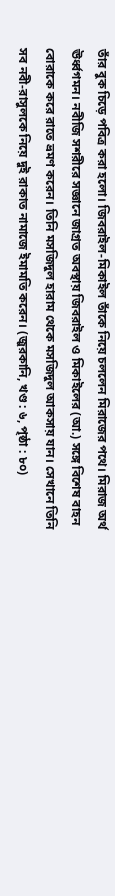তাঁর বুক চিড়ে পবিত্র করা হলো। জিবরাইল-মিকাইল তাঁকে নিয়ে চললেন মিরাজের পথে। মিরাজ অর্থ ঊর্ধ্বগমন। নবীজি সশরীরে সজ্ঞানে জাগ্রত অবস্থায় জিবরাইল ও মিকাইলের (আ.) সঙ্গে বিশেষ বাহন বোরাকে করে রাতে ভ্রমণ করেন। তিনি মসজিদুল হারাম থেকে মসজিদুল আকসায় যান। সেখানে তিনি সব নবী-রাসুলকে নিয়ে দুই রাকাত নামাজে ইমামতি করেন। (জুরকানি, খণ্ড : ৬, পৃষ্ঠা : ৮০)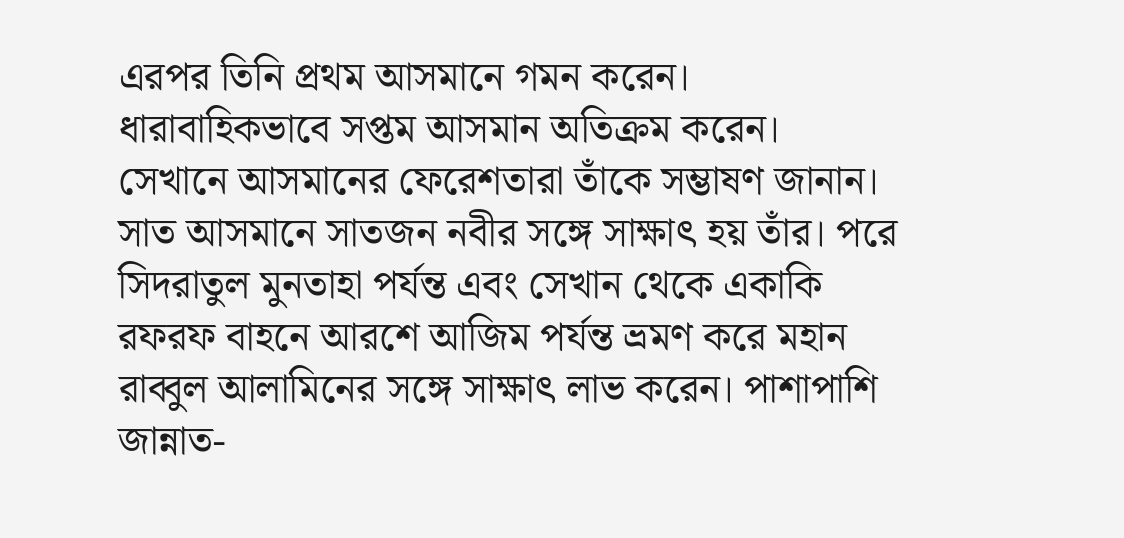এরপর তিনি প্রথম আসমানে গমন করেন। ধারাবাহিকভাবে সপ্তম আসমান অতিক্রম করেন। সেখানে আসমানের ফেরেশতারা তাঁকে সম্ভাষণ জানান। সাত আসমানে সাতজন নবীর সঙ্গে সাক্ষাৎ হয় তাঁর। পরে সিদরাতুল মুনতাহা পর্যন্ত এবং সেখান থেকে একাকি রফরফ বাহনে আরশে আজিম পর্যন্ত ভ্রমণ করে মহান রাব্বুল আলামিনের সঙ্গে সাক্ষাৎ লাভ করেন। পাশাপাশি জান্নাত-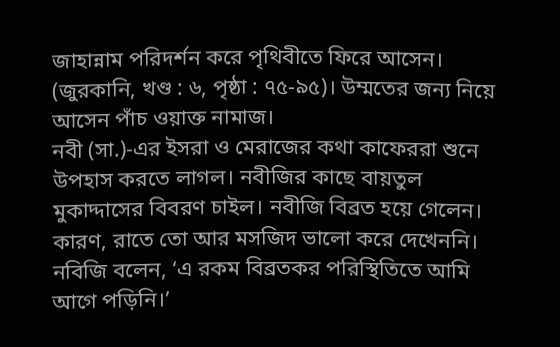জাহান্নাম পরিদর্শন করে পৃথিবীতে ফিরে আসেন। (জুরকানি, খণ্ড : ৬, পৃষ্ঠা : ৭৫-৯৫)। উম্মতের জন্য নিয়ে আসেন পাঁচ ওয়াক্ত নামাজ।
নবী (সা.)-এর ইসরা ও মেরাজের কথা কাফেররা শুনে উপহাস করতে লাগল। নবীজির কাছে বায়তুল মুকাদ্দাসের বিবরণ চাইল। নবীজি বিব্রত হয়ে গেলেন। কারণ, রাতে তো আর মসজিদ ভালো করে দেখেননি। নবিজি বলেন, ‘এ রকম বিব্রতকর পরিস্থিতিতে আমি আগে পড়িনি।’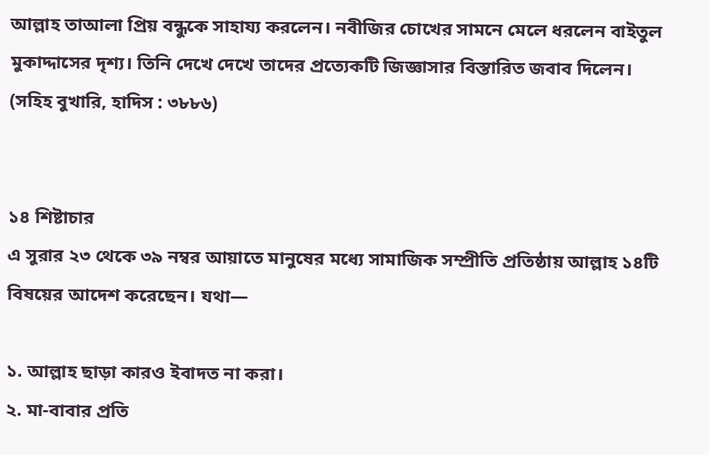আল্লাহ তাআলা প্রিয় বন্ধুকে সাহায্য করলেন। নবীজির চোখের সামনে মেলে ধরলেন বাইতুল মুকাদ্দাসের দৃশ্য। তিনি দেখে দেখে তাদের প্রত্যেকটি জিজ্ঞাসার বিস্তারিত জবাব দিলেন। (সহিহ বুখারি, হাদিস : ৩৮৮৬)


১৪ শিষ্টাচার
এ সুরার ২৩ থেকে ৩৯ নম্বর আয়াতে মানুষের মধ্যে সামাজিক সম্প্রীতি প্রতিষ্ঠায় আল্লাহ ১৪টি বিষয়ের আদেশ করেছেন। যথা—

১. আল্লাহ ছাড়া কারও ইবাদত না করা।
২. মা-বাবার প্রতি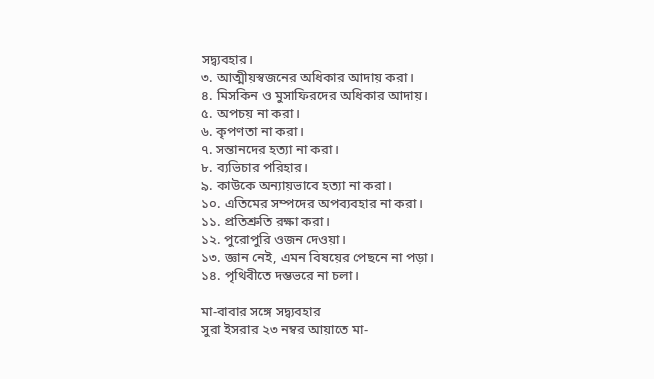সদ্ব্যবহার।
৩. আত্মীয়স্বজনের অধিকার আদায় করা।
৪. মিসকিন ও মুসাফিরদের অধিকার আদায়।
৫. অপচয় না করা।
৬. কৃপণতা না করা।
৭. সন্তানদের হত্যা না করা।
৮. ব্যভিচার পরিহার।
৯. কাউকে অন্যায়ভাবে হত্যা না করা।
১০. এতিমের সম্পদের অপব্যবহার না করা।
১১. প্রতিশ্রুতি রক্ষা করা।
১২. পুরোপুরি ওজন দেওয়া।
১৩. জ্ঞান নেই, এমন বিষয়ের পেছনে না পড়া।
১৪. পৃথিবীতে দম্ভভরে না চলা।

মা-বাবার সঙ্গে সদ্ব্যবহার
সুরা ইসরার ২৩ নম্বর আয়াতে মা-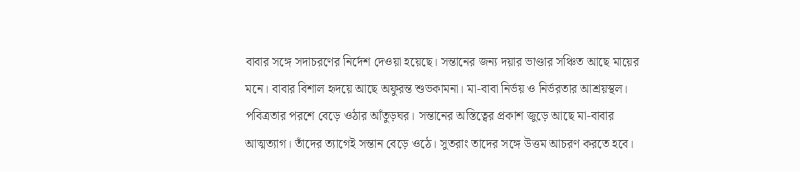বাবার সঙ্গে সদাচরণের নির্দেশ দেওয়া হয়েছে। সন্তানের জন্য দয়ার ভাণ্ডার সঞ্চিত আছে মায়ের মনে। বাবার বিশাল হৃদয়ে আছে অফুরন্ত শুভকামনা। মা-বাবা নির্ভয় ও নির্ভরতার আশ্রয়স্থল। পবিত্রতার পরশে বেড়ে ওঠার আঁতুড়ঘর। সন্তানের অস্তিত্বের প্রকাশ জুড়ে আছে মা-বাবার আত্মত্যাগ। তাঁদের ত্যাগেই সন্তান বেড়ে ওঠে। সুতরাং তাদের সঙ্গে উত্তম আচরণ করতে হবে।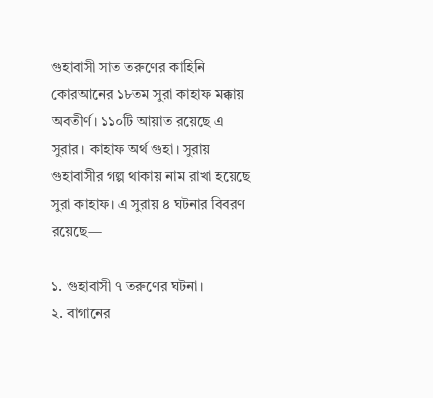গুহাবাসী সাত তরুণের কাহিনি
কোরআনের ১৮তম সুরা কাহাফ মক্কায় অবতীর্ণ। ১১০টি আয়াত রয়েছে এ সুরার। কাহাফ অর্থ গুহা। সুরায় গুহাবাসীর গল্প থাকায় নাম রাখা হয়েছে সুরা কাহাফ। এ সুরায় ৪ ঘটনার বিবরণ রয়েছে—

১. গুহাবাসী ৭ তরুণের ঘটনা।
২. বাগানের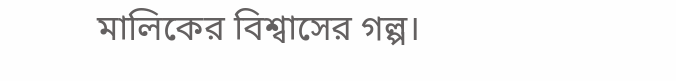মালিকের বিশ্বাসের গল্প।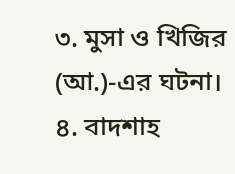৩. মুসা ও খিজির (আ.)-এর ঘটনা।
৪. বাদশাহ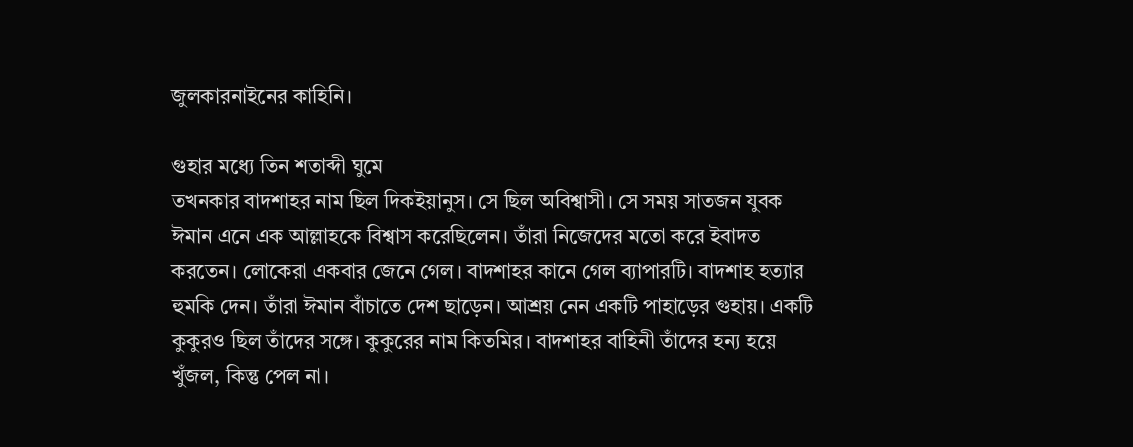জুলকারনাইনের কাহিনি।

গুহার মধ্যে তিন শতাব্দী ঘুমে
তখনকার বাদশাহর নাম ছিল দিকইয়ানুস। সে ছিল অবিশ্বাসী। সে সময় সাতজন যুবক ঈমান এনে এক আল্লাহকে বিশ্বাস করেছিলেন। তাঁরা নিজেদের মতো করে ইবাদত করতেন। লোকেরা একবার জেনে গেল। বাদশাহর কানে গেল ব্যাপারটি। বাদশাহ হত্যার হুমকি দেন। তাঁরা ঈমান বাঁচাতে দেশ ছাড়েন। আশ্রয় নেন একটি পাহাড়ের গুহায়। একটি কুকুরও ছিল তাঁদের সঙ্গে। কুকুরের নাম কিতমির। বাদশাহর বাহিনী তাঁদের হন্য হয়ে খুঁজল, কিন্তু পেল না।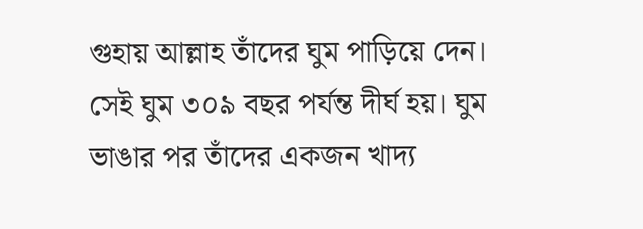গুহায় আল্লাহ তাঁদের ঘুম পাড়িয়ে দেন। সেই ঘুম ৩০৯ বছর পর্যন্ত দীর্ঘ হয়। ঘুম ভাঙার পর তাঁদের একজন খাদ্য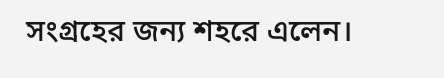সংগ্রহের জন্য শহরে এলেন।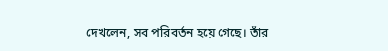দেখলেন, সব পরিবর্তন হয়ে গেছে। তাঁর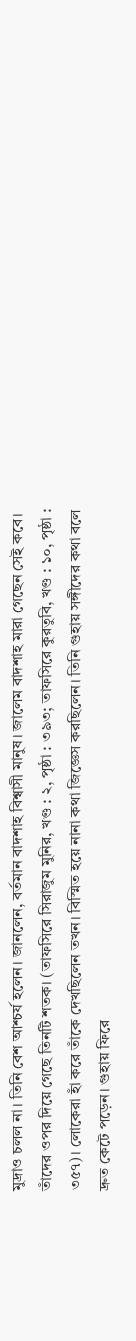মুদ্রাও চলল না। তিনি বেশ আশ্চর্য হলেন। জানলেন, বর্তমান বাদশাহ বিশ্বাসী মানুষ। জালেম বাদশাহ মারা গেছেন সেই কবে। তাঁদের ওপর দিয়ে গেছে তিনটি শতক। (তাফসিরে সিরাজুম মুনির, খণ্ড : ২, পৃষ্ঠা : ৩৯৩; তাফসিরে কুরতুবি, খণ্ড : ১০, পৃষ্ঠা : ৩৫৭)। লোকেরা হাঁ করে তাঁকে দেখছিলেন তখন। বিস্মিত হয়ে নানা কথা জিজ্ঞেস করছিলেন। তিনি গুহায় সঙ্গীদের কথা বলে দ্রুত কেটে পড়েন। গুহায় ফিরে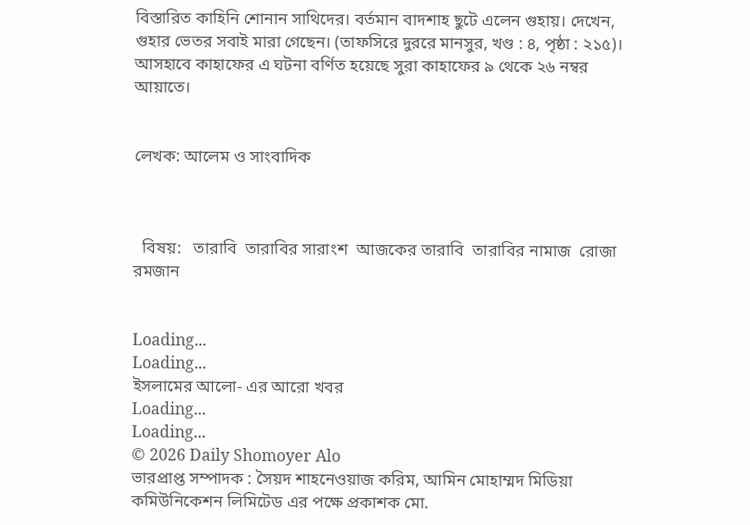বিস্তারিত কাহিনি শোনান সাথিদের। বর্তমান বাদশাহ ছুটে এলেন গুহায়। দেখেন, গুহার ভেতর সবাই মারা গেছেন। (তাফসিরে দুররে মানসুর, খণ্ড : ৪, পৃষ্ঠা : ২১৫)। আসহাবে কাহাফের এ ঘটনা বর্ণিত হয়েছে সুরা কাহাফের ৯ থেকে ২৬ নম্বর আয়াতে।


লেখক: আলেম ও সাংবাদিক



  বিষয়:   তারাবি  তারাবির সারাংশ  আজকের তারাবি  তারাবির নামাজ  রোজা  রমজান


Loading...
Loading...
ইসলামের আলো- এর আরো খবর
Loading...
Loading...
© 2026 Daily Shomoyer Alo
ভারপ্রাপ্ত সম্পাদক : সৈয়দ শাহনেওয়াজ করিম, আমিন মোহাম্মদ মিডিয়া কমিউনিকেশন লিমিটেড এর পক্ষে প্রকাশক মো.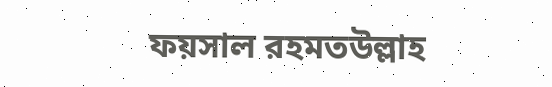ফয়সাল রহমতউল্লাহ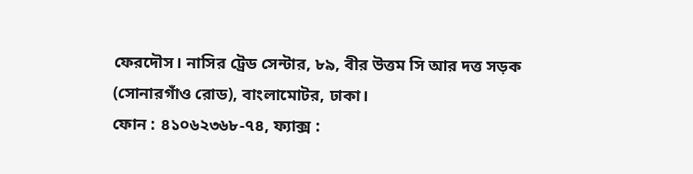ফেরদৌস। নাসির ট্রেড সেন্টার, ৮৯, বীর উত্তম সি আর দত্ত সড়ক (সোনারগাঁও রোড), বাংলামোটর, ঢাকা।
ফোন : ৪১০৬২৩৬৮-৭৪, ফ্যাক্স :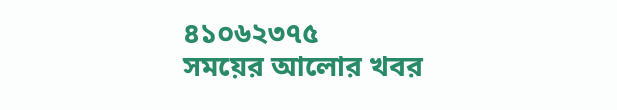৪১০৬২৩৭৫
সময়ের আলোর খবর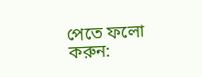পেতে ফলো করুন: